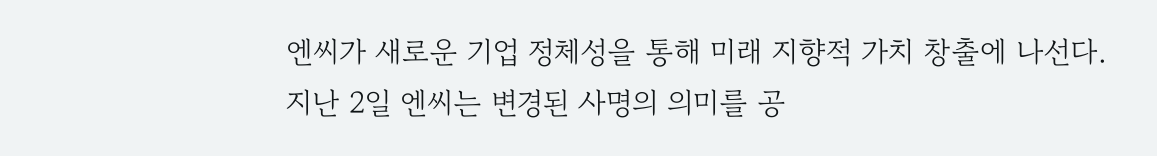엔씨가 새로운 기업 정체성을 통해 미래 지향적 가치 창출에 나선다.
지난 2일 엔씨는 변경된 사명의 의미를 공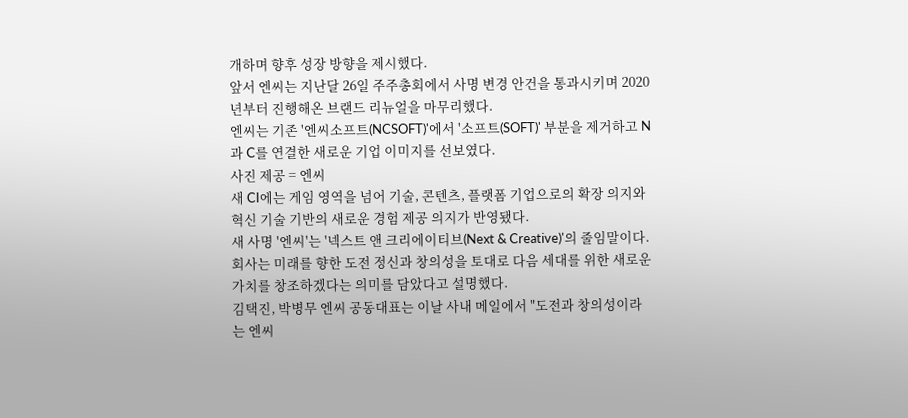개하며 향후 성장 방향을 제시했다.
앞서 엔씨는 지난달 26일 주주총회에서 사명 변경 안건을 통과시키며 2020년부터 진행해온 브랜드 리뉴얼을 마무리했다.
엔씨는 기존 '엔씨소프트(NCSOFT)'에서 '소프트(SOFT)' 부분을 제거하고 N과 C를 연결한 새로운 기업 이미지를 선보였다.
사진 제공 = 엔씨
새 CI에는 게임 영역을 넘어 기술, 콘텐츠, 플랫폼 기업으로의 확장 의지와 혁신 기술 기반의 새로운 경험 제공 의지가 반영됐다.
새 사명 '엔씨'는 '넥스트 앤 크리에이티브(Next & Creative)'의 줄임말이다. 회사는 미래를 향한 도전 정신과 창의성을 토대로 다음 세대를 위한 새로운 가치를 창조하겠다는 의미를 담았다고 설명했다.
김택진, 박병무 엔씨 공동대표는 이날 사내 메일에서 "도전과 창의성이라는 엔씨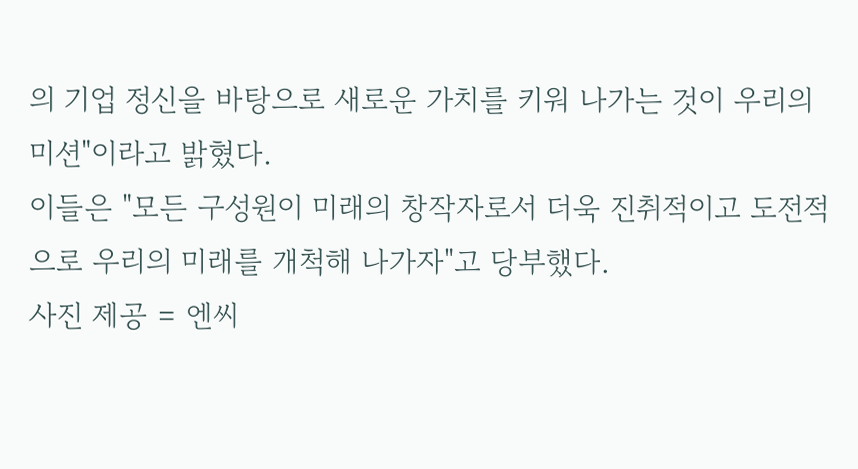의 기업 정신을 바탕으로 새로운 가치를 키워 나가는 것이 우리의 미션"이라고 밝혔다.
이들은 "모든 구성원이 미래의 창작자로서 더욱 진취적이고 도전적으로 우리의 미래를 개척해 나가자"고 당부했다.
사진 제공 = 엔씨